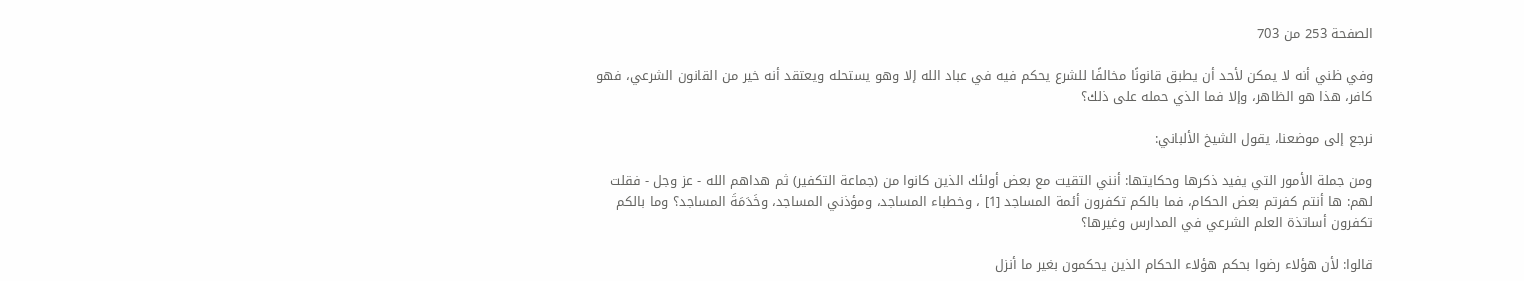الصفحة 253 من 703

وفي ظني أنه لا يمكن لأحد أن يطبق قانونًا مخالفًا للشرع يحكم فيه في عباد الله إلا وهو يستحله ويعتقد أنه خير من القانون الشرعي، فهو كافر، هذا هو الظاهر، وإلا فما الذي حمله على ذلك؟

نرجع إلى موضعنا، يقول الشيخ الألباني:

ومن جملة الأمور التي يفيد ذكرها وحكايتها: أنني التقيت مع بعض أولئك الذين كانوا من (جماعة التكفير) ثم هداهم الله - عز وجل - فقلت لهم: ها أنتم كفرتم بعض الحكام، فما بالكم تكفرون أئمة المساجد [1] ، وخطباء المساجد، ومؤذني المساجد، وخَدَمَةَ المساجد؟ وما بالكم تكفرون أساتذة العلم الشرعي في المدارس وغيرها؟

قالوا: لأن هؤلاء رضوا بحكم هؤلاء الحكام الذين يحكمون بغير ما أنزل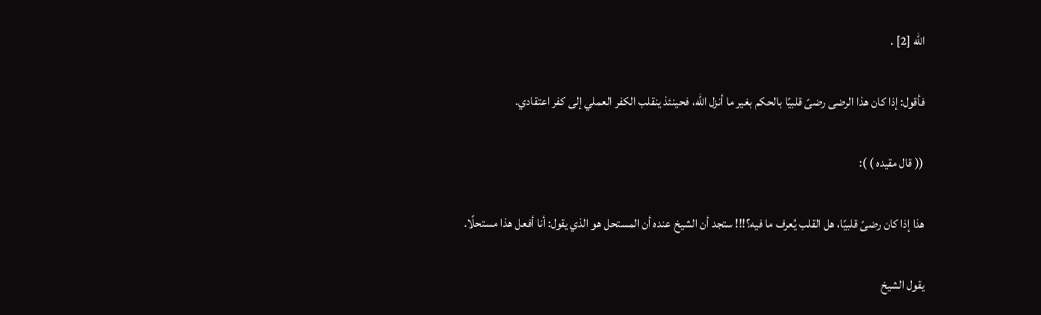الله [2] .

فأقول: إذا كان هذا الرضى رضىً قلبيًا بالحكم بغير ما أنزل الله، فحينئذ ينقلب الكفر العملي إلى كفر اعتقادي.

(( قال مقيده ) ):

هذا إذا كان رضىً قلبيًا، هل القلب يُعرف ما فيه؟!!! ستجد أن الشيخ عنده أن المستحل هو الذي يقول: أنا أفعل هذا مستحلًا.

يقول الشيخ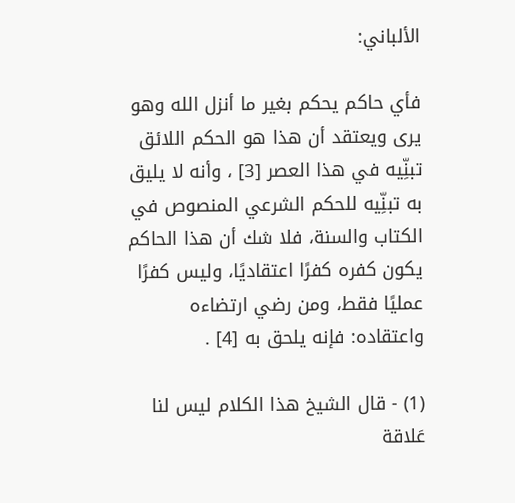الألباني:

فأي حاكم يحكم بغير ما أنزل الله وهو يرى ويعتقد أن هذا هو الحكم اللائق تبنِّيه في هذا العصر [3] ، وأنه لا يليق به تبنِّيه للحكم الشرعي المنصوص في الكتاب والسنة، فلا شك أن هذا الحاكم يكون كفره كفرًا اعتقاديًا، وليس كفرًا عمليًا فقط، ومن رضي ارتضاءه واعتقاده: فإنه يلحق به [4] .

(1) - قال الشيخ هذا الكلام ليس لنا عَلاقة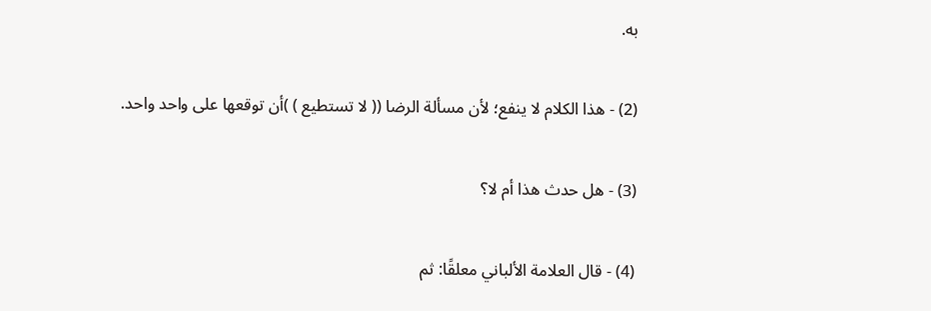به.

(2) - هذا الكلام لا ينفع؛ لأن مسألة الرضا (( لا تستطيع ) )أن توقعها على واحد واحد.

(3) - هل حدث هذا أم لا؟

(4) - قال العلامة الألباني معلقًا: ثم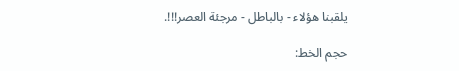يلقبنا هؤلاء - بالباطل - مرجئة العصر!!!.

حجم الخط: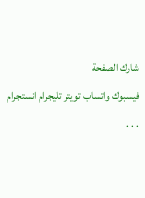شارك الصفحة
فيسبوك واتساب تويتر تليجرام انستجرام
. . .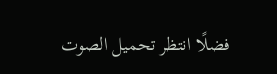فضلًا انتظر تحميل الصوت